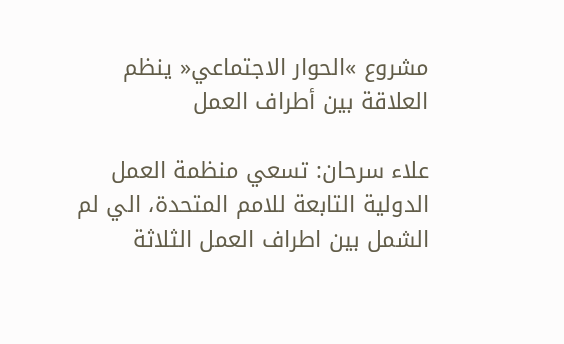مشروع »الحوار الاجتماعي« ينظم العلاقة بين أطراف العمل

علاء سرحان: تسعي منظمة العمل الدولية التابعة للامم المتحدة، الي لم الشمل بين اطراف العمل الثلاثة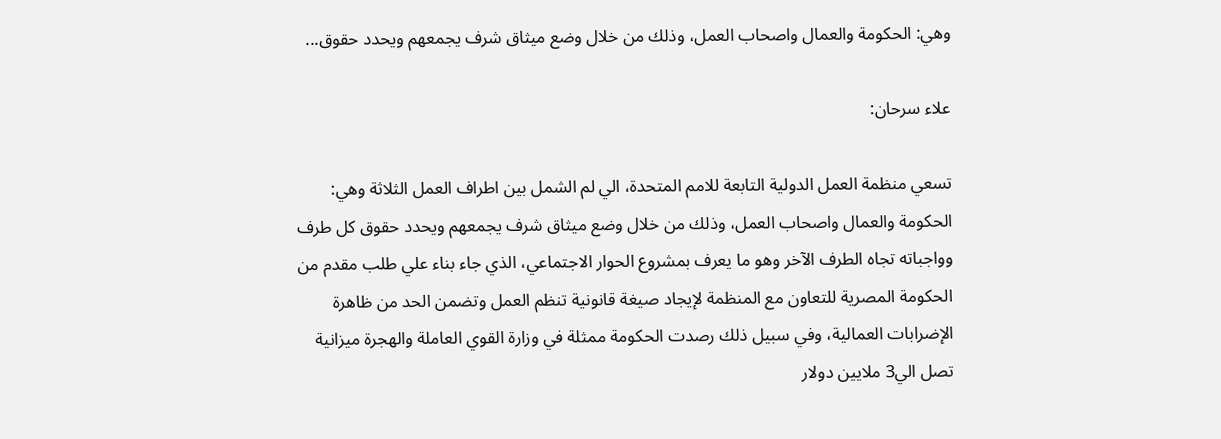وهي: الحكومة والعمال واصحاب العمل، وذلك من خلال وضع ميثاق شرف يجمعهم ويحدد حقوق...

علاء سرحان:

تسعي منظمة العمل الدولية التابعة للامم المتحدة، الي لم الشمل بين اطراف العمل الثلاثة وهي: الحكومة والعمال واصحاب العمل، وذلك من خلال وضع ميثاق شرف يجمعهم ويحدد حقوق كل طرف وواجباته تجاه الطرف الآخر وهو ما يعرف بمشروع الحوار الاجتماعي، الذي جاء بناء علي طلب مقدم من الحكومة المصرية للتعاون مع المنظمة لإيجاد صيغة قانونية تنظم العمل وتضمن الحد من ظاهرة الإضرابات العمالية، وفي سبيل ذلك رصدت الحكومة ممثلة في وزارة القوي العاملة والهجرة ميزانية تصل الي3 ملايين دولار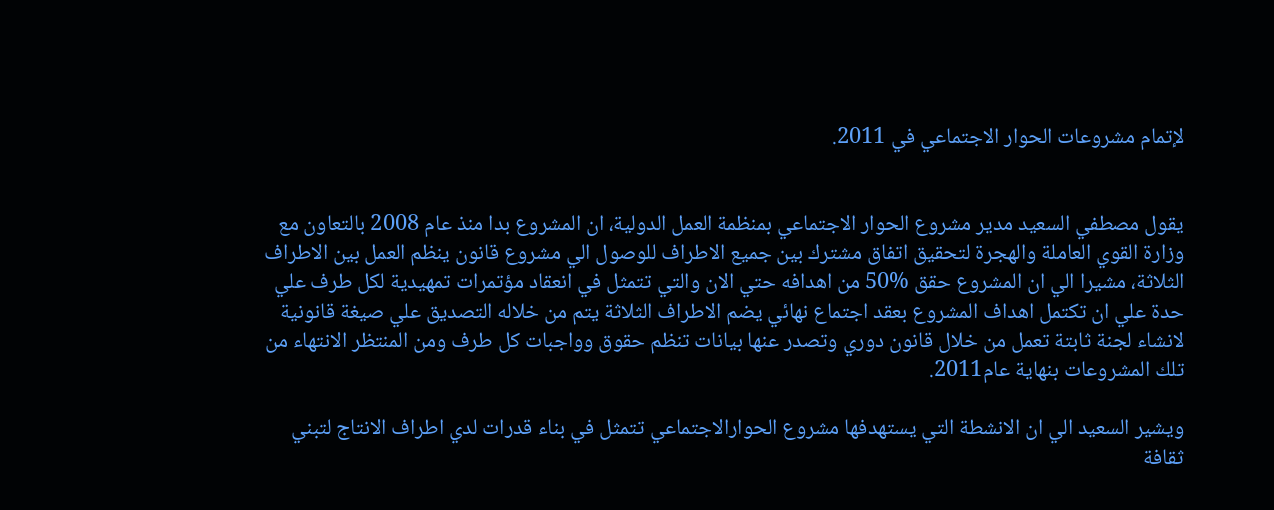لإتمام مشروعات الحوار الاجتماعي في 2011.


يقول مصطفي السعيد مدير مشروع الحوار الاجتماعي بمنظمة العمل الدولية، ان المشروع بدا منذ عام 2008 بالتعاون مع وزارة القوي العاملة والهجرة لتحقيق اتفاق مشترك بين جميع الاطراف للوصول الي مشروع قانون ينظم العمل بين الاطراف الثلاثة، مشيرا الي ان المشروع حقق %50 من اهدافه حتي الان والتي تتمثل في انعقاد مؤتمرات تمهيدية لكل طرف علي حدة علي ان تكتمل اهداف المشروع بعقد اجتماع نهائي يضم الاطراف الثلاثة يتم من خلاله التصديق علي صيغة قانونية لانشاء لجنة ثابتة تعمل من خلال قانون دوري وتصدر عنها بيانات تنظم حقوق وواجبات كل طرف ومن المنتظر الانتهاء من تلك المشروعات بنهاية عام2011.

ويشير السعيد الي ان الانشطة التي يستهدفها مشروع الحوارالاجتماعي تتمثل في بناء قدرات لدي اطراف الانتاج لتبني ثقافة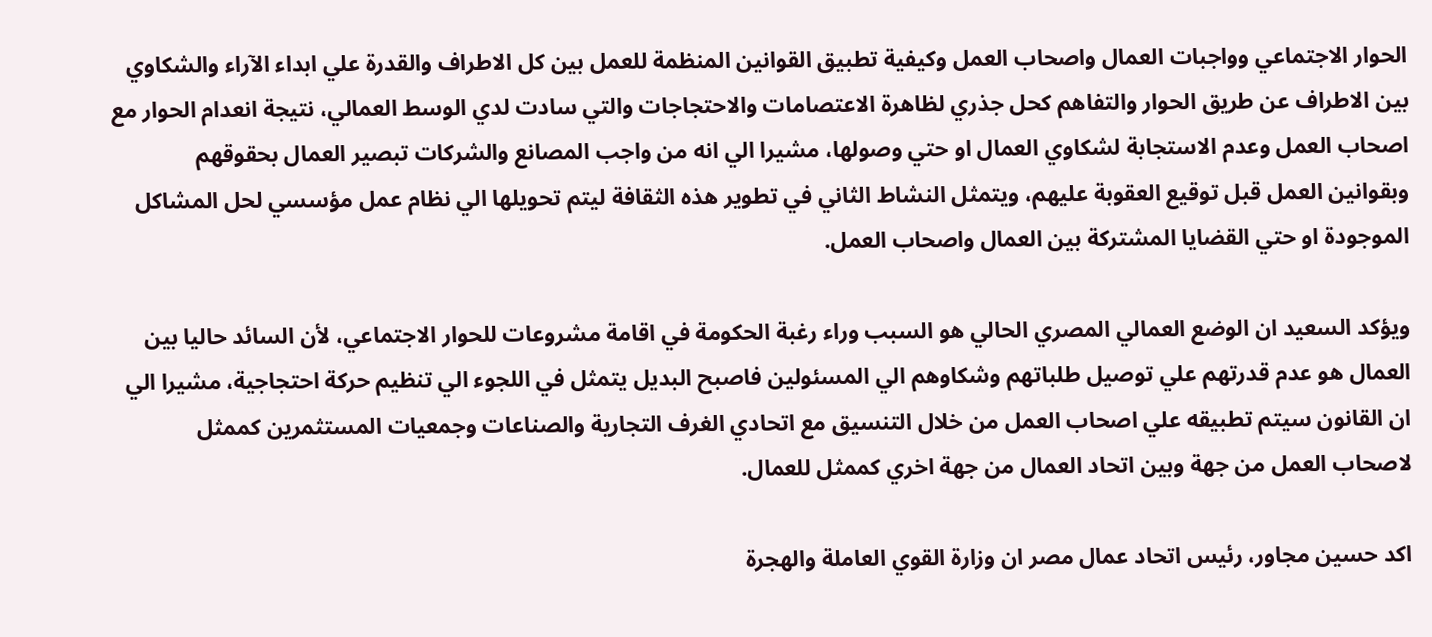الحوار الاجتماعي وواجبات العمال واصحاب العمل وكيفية تطبيق القوانين المنظمة للعمل بين كل الاطراف والقدرة علي ابداء الآراء والشكاوي بين الاطراف عن طريق الحوار والتفاهم كحل جذري لظاهرة الاعتصامات والاحتجاجات والتي سادت لدي الوسط العمالي، نتيجة انعدام الحوار مع اصحاب العمل وعدم الاستجابة لشكاوي العمال او حتي وصولها، مشيرا الي انه من واجب المصانع والشركات تبصير العمال بحقوقهم وبقوانين العمل قبل توقيع العقوبة عليهم، ويتمثل النشاط الثاني في تطوير هذه الثقافة ليتم تحويلها الي نظام عمل مؤسسي لحل المشاكل الموجودة او حتي القضايا المشتركة بين العمال واصحاب العمل.

ويؤكد السعيد ان الوضع العمالي المصري الحالي هو السبب وراء رغبة الحكومة في اقامة مشروعات للحوار الاجتماعي، لأن السائد حاليا بين العمال هو عدم قدرتهم علي توصيل طلباتهم وشكاوهم الي المسئولين فاصبح البديل يتمثل في اللجوء الي تنظيم حركة احتجاجية، مشيرا الي ان القانون سيتم تطبيقه علي اصحاب العمل من خلال التنسيق مع اتحادي الغرف التجارية والصناعات وجمعيات المستثمرين كممثل لاصحاب العمل من جهة وبين اتحاد العمال من جهة اخري كممثل للعمال.

اكد حسين مجاور، رئيس اتحاد عمال مصر ان وزارة القوي العاملة والهجرة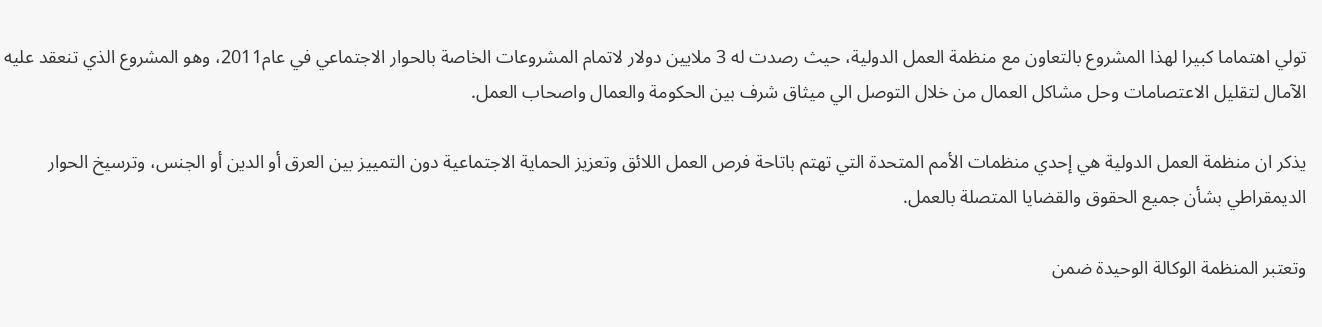تولي اهتماما كبيرا لهذا المشروع بالتعاون مع منظمة العمل الدولية، حيث رصدت له 3 ملايين دولار لاتمام المشروعات الخاصة بالحوار الاجتماعي في عام2011، وهو المشروع الذي تنعقد عليه الآمال لتقليل الاعتصامات وحل مشاكل العمال من خلال التوصل الي ميثاق شرف بين الحكومة والعمال واصحاب العمل.

يذكر ان منظمة العمل الدولية هي إحدي منظمات الأمم المتحدة التي تهتم باتاحة فرص العمل اللائق وتعزيز الحماية الاجتماعية دون التمييز بين العرق أو الدين أو الجنس، وترسيخ الحوار الديمقراطي بشأن جميع الحقوق والقضايا المتصلة بالعمل.

وتعتبر المنظمة الوكالة الوحيدة ضمن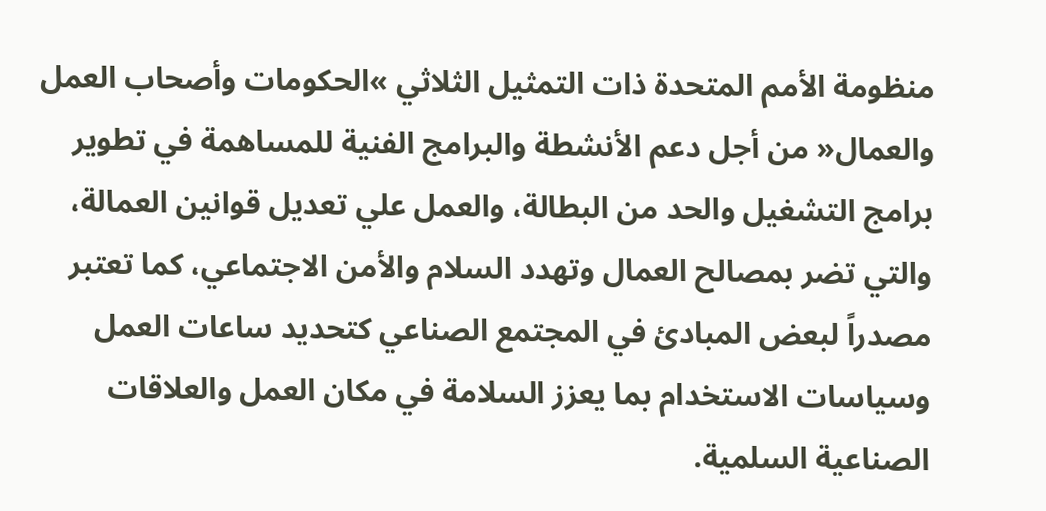منظومة الأمم المتحدة ذات التمثيل الثلاثي »الحكومات وأصحاب العمل والعمال« من أجل دعم الأنشطة والبرامج الفنية للمساهمة في تطوير برامج التشغيل والحد من البطالة، والعمل علي تعديل قوانين العمالة، والتي تضر بمصالح العمال وتهدد السلام والأمن الاجتماعي، كما تعتبر مصدراً لبعض المبادئ في المجتمع الصناعي كتحديد ساعات العمل وسياسات الاستخدام بما يعزز السلامة في مكان العمل والعلاقات الصناعية السلمية.